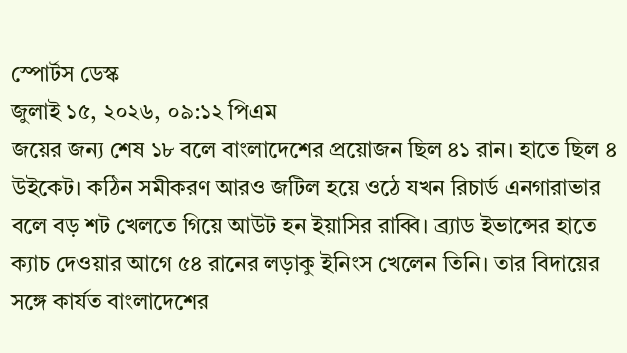স্পোর্টস ডেস্ক
জুলাই ১৫, ২০২৬, ০৯:১২ পিএম
জয়ের জন্য শেষ ১৮ বলে বাংলাদেশের প্রয়োজন ছিল ৪১ রান। হাতে ছিল ৪ উইকেট। কঠিন সমীকরণ আরও জটিল হয়ে ওঠে যখন রিচার্ড এনগারাভার বলে বড় শট খেলতে গিয়ে আউট হন ইয়াসির রাব্বি। ব্র্যাড ইভান্সের হাতে ক্যাচ দেওয়ার আগে ৫৪ রানের লড়াকু ইনিংস খেলেন তিনি। তার বিদায়ের সঙ্গে কার্যত বাংলাদেশের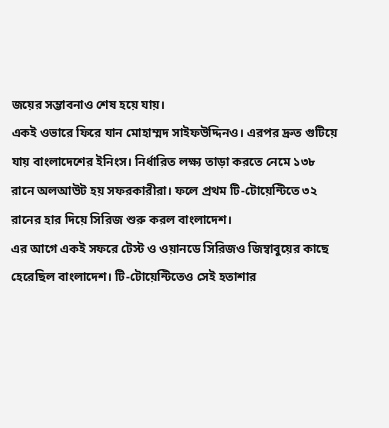জয়ের সম্ভাবনাও শেষ হয়ে যায়।
একই ওভারে ফিরে যান মোহাম্মদ সাইফউদ্দিনও। এরপর দ্রুত গুটিয়ে যায় বাংলাদেশের ইনিংস। নির্ধারিত লক্ষ্য তাড়া করতে নেমে ১৩৮ রানে অলআউট হয় সফরকারীরা। ফলে প্রথম টি-টোয়েন্টিতে ৩২ রানের হার দিয়ে সিরিজ শুরু করল বাংলাদেশ।
এর আগে একই সফরে টেস্ট ও ওয়ানডে সিরিজও জিম্বাবুয়ের কাছে হেরেছিল বাংলাদেশ। টি-টোয়েন্টিতেও সেই হতাশার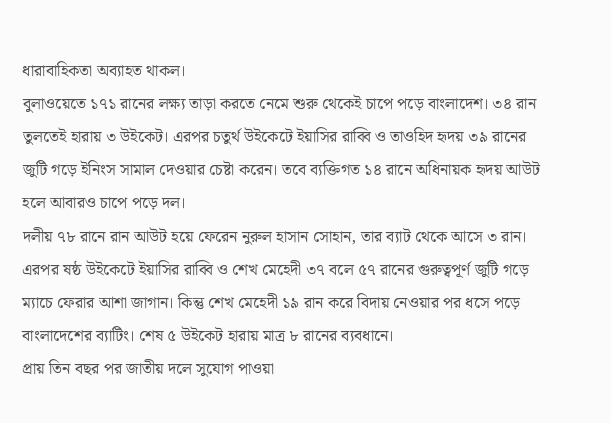ধারাবাহিকতা অব্যাহত থাকল।
বুলাওয়েতে ১৭১ রানের লক্ষ্য তাড়া করতে নেমে শুরু থেকেই চাপে পড়ে বাংলাদেশ। ৩৪ রান তুলতেই হারায় ৩ উইকেট। এরপর চতুর্থ উইকেটে ইয়াসির রাব্বি ও তাওহিদ হৃদয় ৩৯ রানের জুটি গড়ে ইনিংস সামাল দেওয়ার চেষ্টা করেন। তবে ব্যক্তিগত ১৪ রানে অধিনায়ক হৃদয় আউট হলে আবারও চাপে পড়ে দল।
দলীয় ৭৮ রানে রান আউট হয়ে ফেরেন নুরুল হাসান সোহান, তার ব্যাট থেকে আসে ৩ রান। এরপর ষষ্ঠ উইকেটে ইয়াসির রাব্বি ও শেখ মেহেদী ৩৭ বলে ৫৭ রানের গুরুত্বপূর্ণ জুটি গড়ে ম্যাচে ফেরার আশা জাগান। কিন্তু শেখ মেহেদী ১৯ রান করে বিদায় নেওয়ার পর ধসে পড়ে বাংলাদেশের ব্যাটিং। শেষ ৫ উইকেট হারায় মাত্র ৮ রানের ব্যবধানে।
প্রায় তিন বছর পর জাতীয় দলে সুযোগ পাওয়া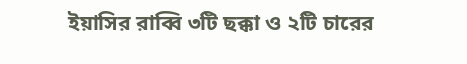ইয়াসির রাব্বি ৩টি ছক্কা ও ২টি চারের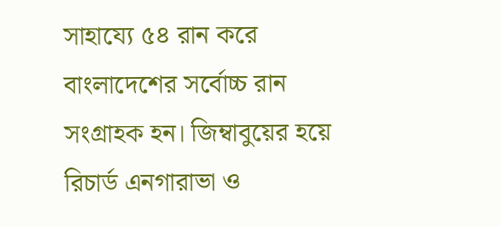সাহায্যে ৫৪ রান করে বাংলাদেশের সর্বোচ্চ রান সংগ্রাহক হন। জিম্বাবুয়ের হয়ে রিচার্ড এনগারাভা ও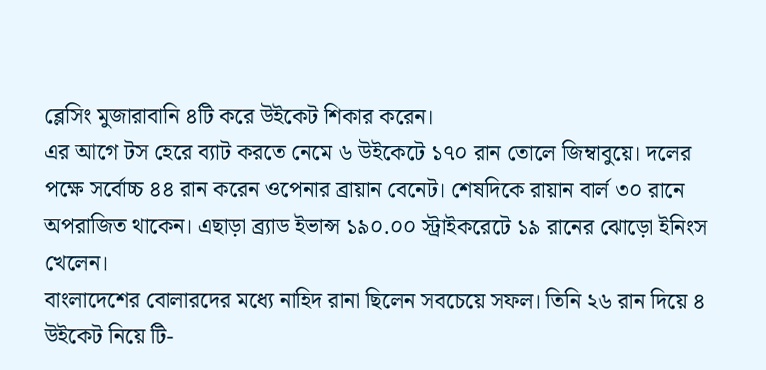ব্লেসিং মুজারাবানি ৪টি করে উইকেট শিকার করেন।
এর আগে টস হেরে ব্যাট করতে নেমে ৬ উইকেটে ১৭০ রান তোলে জিম্বাবুয়ে। দলের পক্ষে সর্বোচ্চ ৪৪ রান করেন ওপেনার ব্রায়ান বেনেট। শেষদিকে রায়ান বার্ল ৩০ রানে অপরাজিত থাকেন। এছাড়া ব্র্যাড ইভান্স ১৯০.০০ স্ট্রাইকরেটে ১৯ রানের ঝোড়ো ইনিংস খেলেন।
বাংলাদেশের বোলারদের মধ্যে নাহিদ রানা ছিলেন সবচেয়ে সফল। তিনি ২৬ রান দিয়ে ৪ উইকেট নিয়ে টি-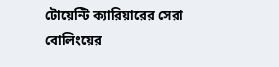টোয়েন্টি ক্যারিয়ারের সেরা বোলিংয়ের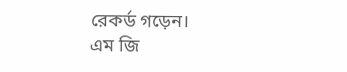রেকর্ড গড়েন।
এম জি